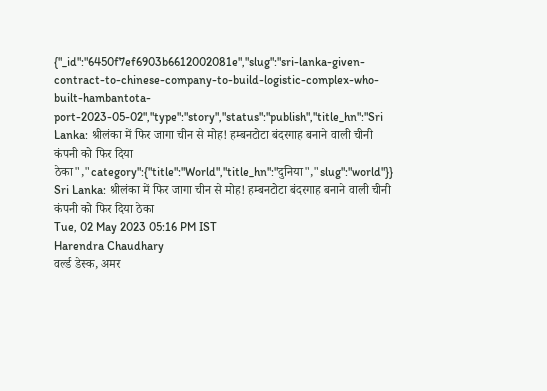{"_id":"6450f7ef6903b6612002081e","slug":"sri-lanka-given-contract-to-chinese-company-to-build-logistic-complex-who-built-hambantota-port-2023-05-02","type":"story","status":"publish","title_hn":"Sri Lanka: श्रीलंका में फिर जागा चीन से मोह! हम्बनटोटा बंदरगाह बनाने वाली चीनी कंपनी को फिर दिया ठेका","category":{"title":"World","title_hn":"दुनिया","slug":"world"}}
Sri Lanka: श्रीलंका में फिर जागा चीन से मोह! हम्बनटोटा बंदरगाह बनाने वाली चीनी कंपनी को फिर दिया ठेका
Tue, 02 May 2023 05:16 PM IST
Harendra Chaudhary
वर्ल्ड डेस्क, अमर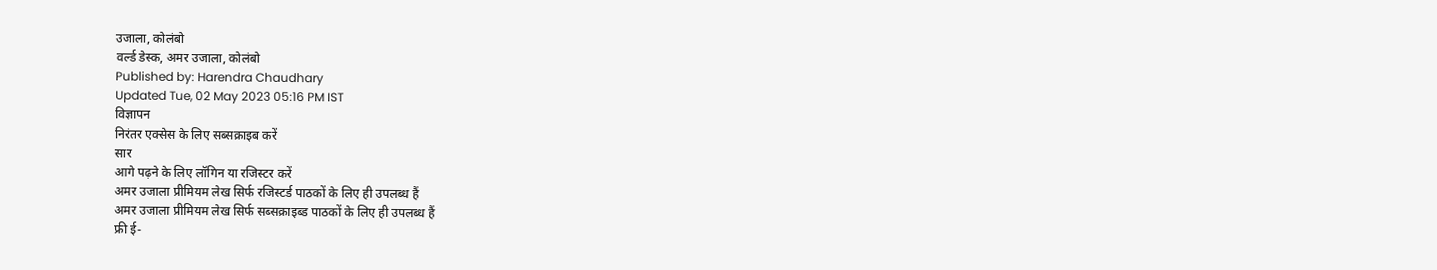उजाला, कोलंबो
वर्ल्ड डेस्क, अमर उजाला, कोलंबो
Published by: Harendra Chaudhary
Updated Tue, 02 May 2023 05:16 PM IST
विज्ञापन
निरंतर एक्सेस के लिए सब्सक्राइब करें
सार
आगे पढ़ने के लिए लॉगिन या रजिस्टर करें
अमर उजाला प्रीमियम लेख सिर्फ रजिस्टर्ड पाठकों के लिए ही उपलब्ध हैं
अमर उजाला प्रीमियम लेख सिर्फ सब्सक्राइब्ड पाठकों के लिए ही उपलब्ध हैं
फ्री ई-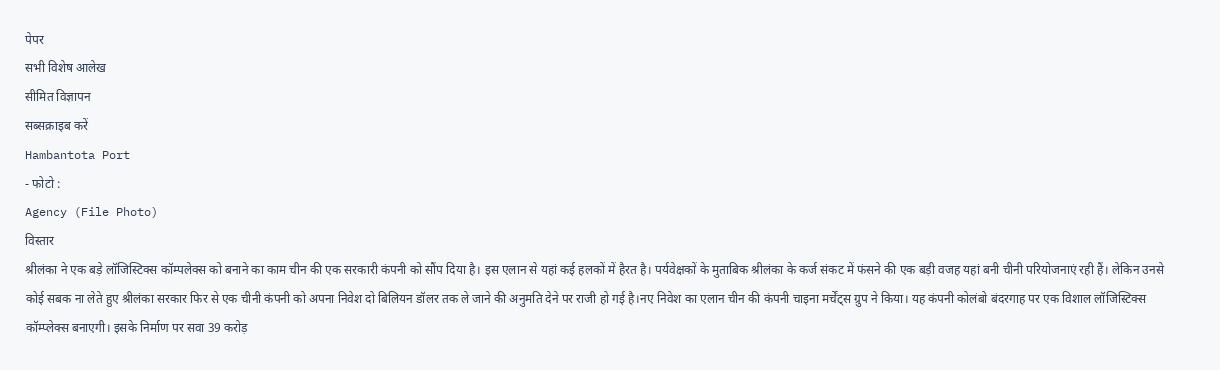पेपर
सभी विशेष आलेख
सीमित विज्ञापन
सब्सक्राइब करें
Hambantota Port
- फोटो :
Agency (File Photo)
विस्तार
श्रीलंका ने एक बड़े लॉजिस्टिक्स कॉम्पलेक्स को बनाने का काम चीन की एक सरकारी कंपनी को सौंप दिया है। इस एलान से यहां कई हलकों में हैरत है। पर्यवेक्षकों के मुताबिक श्रीलंका के कर्ज संकट में फंसने की एक बड़ी वजह यहां बनी चीनी परियोजनाएं रही हैं। लेकिन उनसे कोई सबक ना लेते हुए श्रीलंका सरकार फिर से एक चीनी कंपनी को अपना निवेश दो बिलियन डॉलर तक ले जाने की अनुमति देने पर राजी हो गई है।नए निवेश का एलान चीन की कंपनी चाइना मर्चेंट्स ग्रुप ने किया। यह कंपनी कोलंबो बंदरगाह पर एक विशाल लॉजिस्टिक्स कॉम्प्लेक्स बनाएगी। इसके निर्माण पर सवा 39 करोड़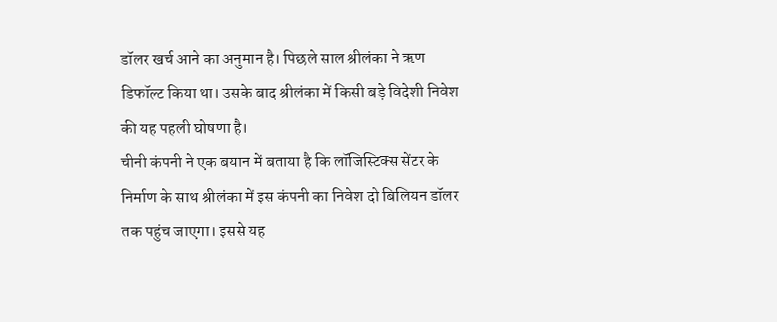डॉलर खर्च आने का अनुमान है। पिछले साल श्रीलंका ने ऋण डिफॉल्ट किया था। उसके बाद श्रीलंका में किसी बड़े विदेशी निवेश की यह पहली घोषणा है।
चीनी कंपनी ने एक बयान में बताया है कि लॉजिस्टिक्स सेंटर के निर्माण के साथ श्रीलंका में इस कंपनी का निवेश दो बिलियन डॉलर तक पहुंच जाएगा। इससे यह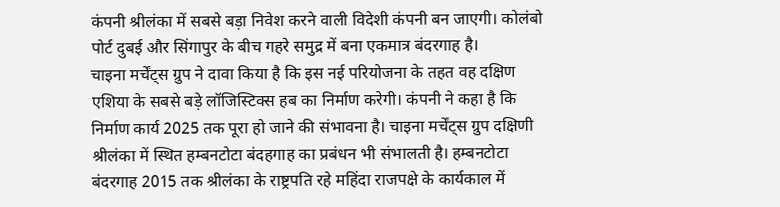कंपनी श्रीलंका में सबसे बड़ा निवेश करने वाली विदेशी कंपनी बन जाएगी। कोलंबो पोर्ट दुबई और सिंगापुर के बीच गहरे समुद्र में बना एकमात्र बंदरगाह है।
चाइना मर्चेंट्स ग्रुप ने दावा किया है कि इस नई परियोजना के तहत वह दक्षिण एशिया के सबसे बड़े लॉजिस्टिक्स हब का निर्माण करेगी। कंपनी ने कहा है कि निर्माण कार्य 2025 तक पूरा हो जाने की संभावना है। चाइना मर्चेंट्स ग्रुप दक्षिणी श्रीलंका में स्थित हम्बनटोटा बंदहगाह का प्रबंधन भी संभालती है। हम्बनटोटा बंदरगाह 2015 तक श्रीलंका के राष्ट्रपति रहे महिंदा राजपक्षे के कार्यकाल में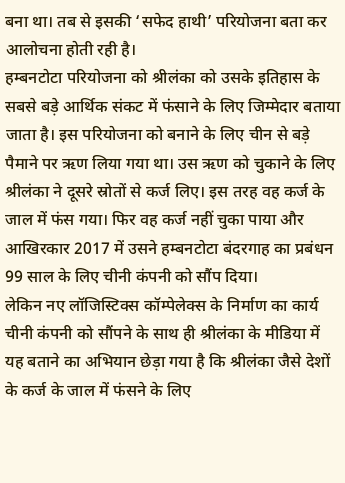बना था। तब से इसकी ‘सफेद हाथी’ परियोजना बता कर आलोचना होती रही है।
हम्बनटोटा परियोजना को श्रीलंका को उसके इतिहास के सबसे बड़े आर्थिक संकट में फंसाने के लिए जिम्मेदार बताया जाता है। इस परियोजना को बनाने के लिए चीन से बड़े पैमाने पर ऋण लिया गया था। उस ऋण को चुकाने के लिए श्रीलंका ने दूसरे स्रोतों से कर्ज लिए। इस तरह वह कर्ज के जाल में फंस गया। फिर वह कर्ज नहीं चुका पाया और आखिरकार 2017 में उसने हम्बनटोटा बंदरगाह का प्रबंधन 99 साल के लिए चीनी कंपनी को सौंप दिया।
लेकिन नए लॉजिस्टिक्स कॉम्पेलेक्स के निर्माण का कार्य चीनी कंपनी को सौंपने के साथ ही श्रीलंका के मीडिया में यह बताने का अभियान छेड़ा गया है कि श्रीलंका जैसे देशों के कर्ज के जाल में फंसने के लिए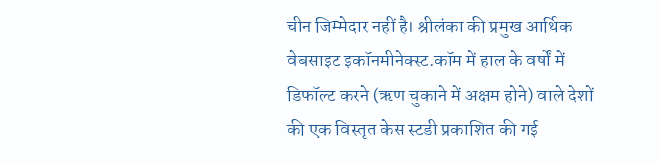चीन जिम्मेदार नहीं है। श्रीलंका की प्रमुख आर्थिक वेबसाइट इकॉनमीनेक्स्ट.कॉम में हाल के वर्षों में डिफॉल्ट करने (ऋण चुकाने में अक्षम होने) वाले देशों की एक विस्तृत केस स्टडी प्रकाशित की गई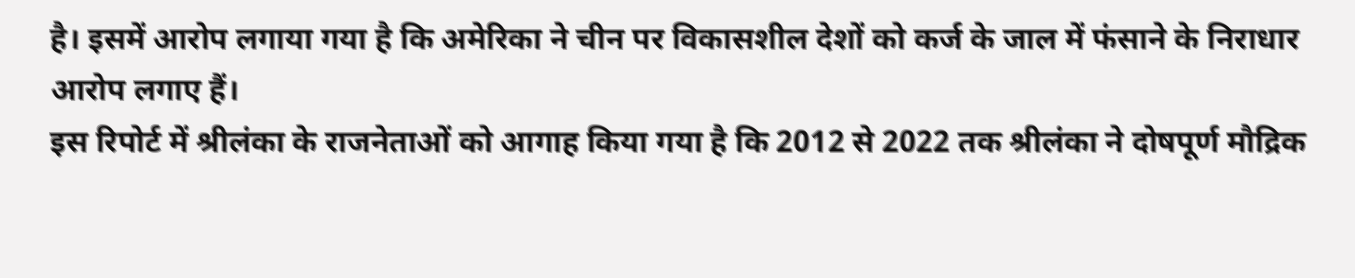है। इसमें आरोप लगाया गया है कि अमेरिका ने चीन पर विकासशील देशों को कर्ज के जाल में फंसाने के निराधार आरोप लगाए हैं।
इस रिपोर्ट में श्रीलंका के राजनेताओं को आगाह किया गया है कि 2012 से 2022 तक श्रीलंका ने दोषपूर्ण मौद्रिक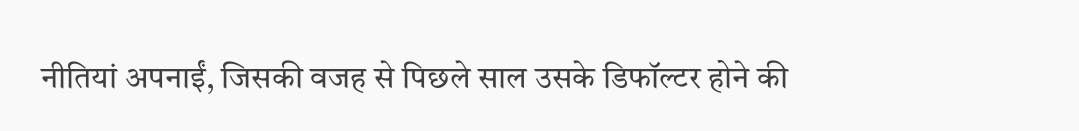नीतियां अपनाईं, जिसकी वजह से पिछले साल उसके डिफॉल्टर होने की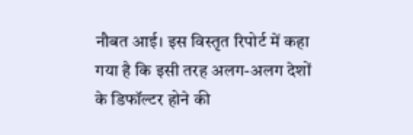नौबत आई। इस विस्तृत रिपोर्ट में कहा गया है कि इसी तरह अलग-अलग देशों के डिफॉल्टर होने की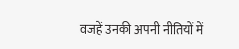वजहें उनकी अपनी नीतियों में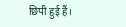छिपी हुई हैं।